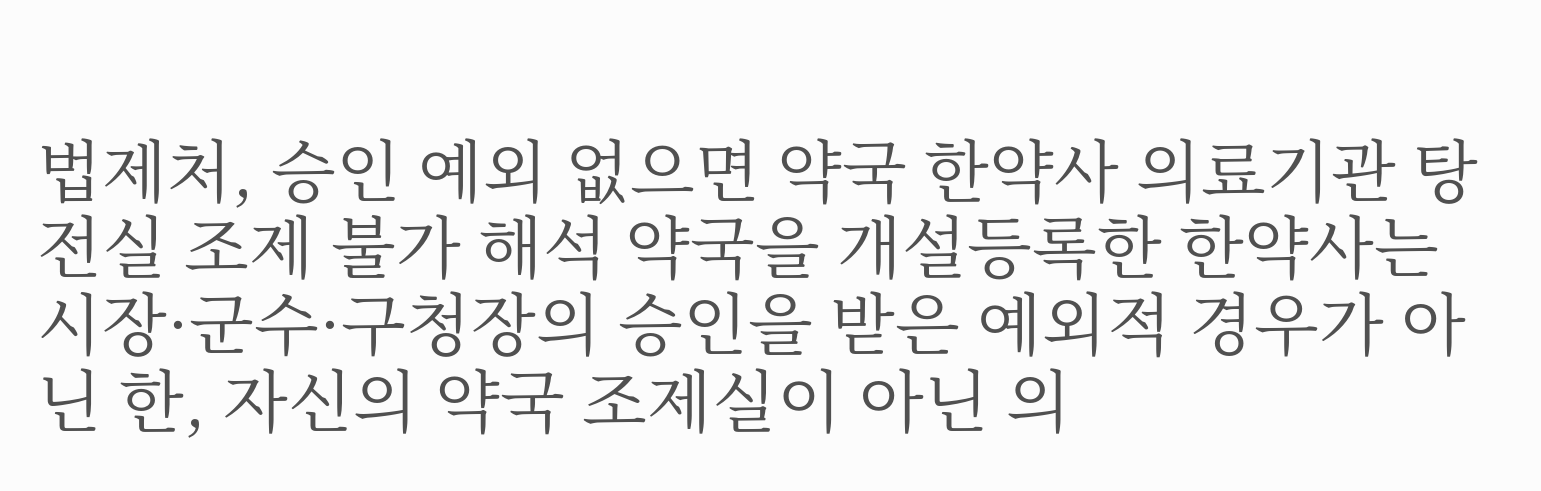법제처, 승인 예외 없으면 약국 한약사 의료기관 탕전실 조제 불가 해석 약국을 개설등록한 한약사는 시장·군수·구청장의 승인을 받은 예외적 경우가 아닌 한, 자신의 약국 조제실이 아닌 의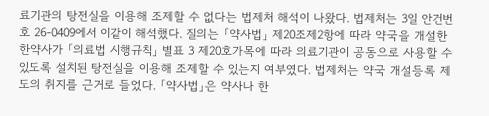료기관의 탕전실을 이용해 조제할 수 없다는 법제처 해석이 나왔다. 법제처는 3일 안건번호 26-0409에서 이같이 해석했다. 질의는 「약사법」 제20조제2항에 따라 약국을 개설한 한약사가 「의료법 시행규칙」 별표 3 제20호가목에 따라 의료기관이 공동으로 사용할 수 있도록 설치된 탕전실을 이용해 조제할 수 있는지 여부였다. 법제처는 약국 개설등록 제도의 취지를 근거로 들었다. 「약사법」은 약사나 한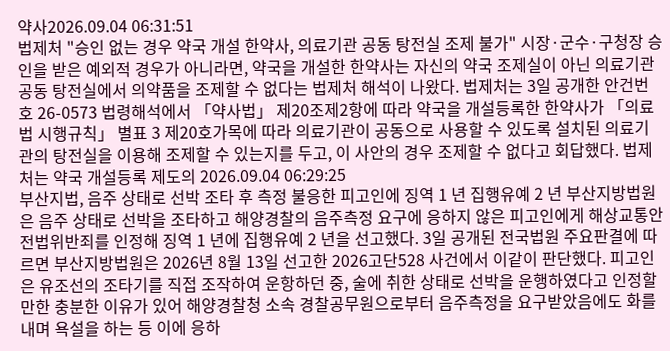약사2026.09.04 06:31:51
법제처 "승인 없는 경우 약국 개설 한약사, 의료기관 공동 탕전실 조제 불가" 시장·군수·구청장 승인을 받은 예외적 경우가 아니라면, 약국을 개설한 한약사는 자신의 약국 조제실이 아닌 의료기관 공동 탕전실에서 의약품을 조제할 수 없다는 법제처 해석이 나왔다. 법제처는 3일 공개한 안건번호 26-0573 법령해석에서 「약사법」 제20조제2항에 따라 약국을 개설등록한 한약사가 「의료법 시행규칙」 별표 3 제20호가목에 따라 의료기관이 공동으로 사용할 수 있도록 설치된 의료기관의 탕전실을 이용해 조제할 수 있는지를 두고, 이 사안의 경우 조제할 수 없다고 회답했다. 법제처는 약국 개설등록 제도의 2026.09.04 06:29:25
부산지법, 음주 상태로 선박 조타 후 측정 불응한 피고인에 징역 1 년 집행유예 2 년 부산지방법원은 음주 상태로 선박을 조타하고 해양경찰의 음주측정 요구에 응하지 않은 피고인에게 해상교통안전법위반죄를 인정해 징역 1 년에 집행유예 2 년을 선고했다. 3일 공개된 전국법원 주요판결에 따르면 부산지방법원은 2026년 8월 13일 선고한 2026고단528 사건에서 이같이 판단했다. 피고인은 유조선의 조타기를 직접 조작하여 운항하던 중, 술에 취한 상태로 선박을 운행하였다고 인정할 만한 충분한 이유가 있어 해양경찰청 소속 경찰공무원으로부터 음주측정을 요구받았음에도 화를 내며 욕설을 하는 등 이에 응하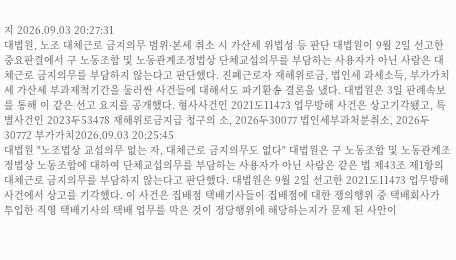지 2026.09.03 20:27:31
대법원, 노조 대체근로 금지의무 범위·본세 취소 시 가산세 위법성 등 판단 대법원이 9월 2일 선고한 중요판결에서 구 노동조합 및 노동관계조정법상 단체교섭의무를 부담하는 사용자가 아닌 사람은 대체근로 금지의무를 부담하지 않는다고 판단했다. 진폐근로자 재해위로금, 법인세 과세소득, 부가가치세 가산세 부과제척기간을 둘러싼 사건들에 대해서도 파기환송 결론을 냈다. 대법원은 3일 판례속보를 통해 이 같은 선고 요지를 공개했다. 형사사건인 2021도11473 업무방해 사건은 상고기각됐고, 특별사건인 2023두53478 재해위로금지급 청구의 소, 2026두30077 법인세부과처분취소, 2026두30772 부가가치2026.09.03 20:25:45
대법원 "노조법상 교섭의무 없는 자, 대체근로 금지의무도 없다" 대법원은 구 노동조합 및 노동관계조정법상 노동조합에 대하여 단체교섭의무를 부담하는 사용자가 아닌 사람은 같은 법 제43조 제1항의 대체근로 금지의무를 부담하지 않는다고 판단했다. 대법원은 9월 2일 선고한 2021도11473 업무방해 사건에서 상고를 기각했다. 이 사건은 집배점 택배기사들이 집배점에 대한 쟁의행위 중 택배회사가 투입한 직영 택배기사의 택배 업무를 막은 것이 정당행위에 해당하는지가 문제 된 사안이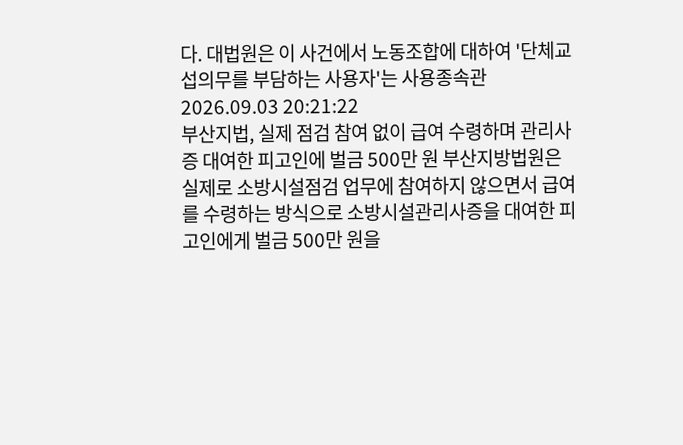다. 대법원은 이 사건에서 노동조합에 대하여 '단체교섭의무를 부담하는 사용자'는 사용종속관2026.09.03 20:21:22
부산지법, 실제 점검 참여 없이 급여 수령하며 관리사증 대여한 피고인에 벌금 500만 원 부산지방법원은 실제로 소방시설점검 업무에 참여하지 않으면서 급여를 수령하는 방식으로 소방시설관리사증을 대여한 피고인에게 벌금 500만 원을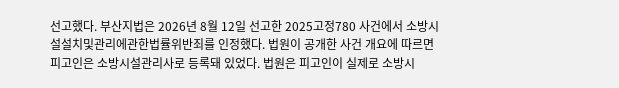선고했다. 부산지법은 2026년 8월 12일 선고한 2025고정780 사건에서 소방시설설치및관리에관한법률위반죄를 인정했다. 법원이 공개한 사건 개요에 따르면 피고인은 소방시설관리사로 등록돼 있었다. 법원은 피고인이 실제로 소방시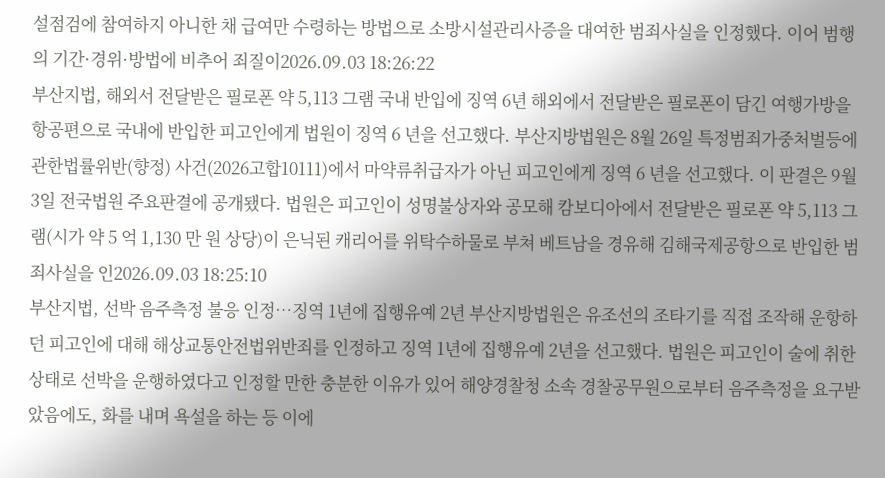설점검에 참여하지 아니한 채 급여만 수령하는 방법으로 소방시설관리사증을 대여한 범죄사실을 인정했다. 이어 범행의 기간·경위·방법에 비추어 죄질이2026.09.03 18:26:22
부산지법, 해외서 전달받은 필로폰 약 5,113 그램 국내 반입에 징역 6년 해외에서 전달받은 필로폰이 담긴 여행가방을 항공편으로 국내에 반입한 피고인에게 법원이 징역 6 년을 선고했다. 부산지방법원은 8월 26일 특정범죄가중처벌등에관한법률위반(향정) 사건(2026고합10111)에서 마약류취급자가 아닌 피고인에게 징역 6 년을 선고했다. 이 판결은 9월 3일 전국법원 주요판결에 공개됐다. 법원은 피고인이 성명불상자와 공모해 캄보디아에서 전달받은 필로폰 약 5,113 그램(시가 약 5 억 1,130 만 원 상당)이 은닉된 캐리어를 위탁수하물로 부쳐 베트남을 경유해 김해국제공항으로 반입한 범죄사실을 인2026.09.03 18:25:10
부산지법, 선박 음주측정 불응 인정…징역 1년에 집행유예 2년 부산지방법원은 유조선의 조타기를 직접 조작해 운항하던 피고인에 대해 해상교통안전법위반죄를 인정하고 징역 1년에 집행유예 2년을 선고했다. 법원은 피고인이 술에 취한 상태로 선박을 운행하였다고 인정할 만한 충분한 이유가 있어 해양경찰청 소속 경찰공무원으로부터 음주측정을 요구받았음에도, 화를 내며 욕설을 하는 등 이에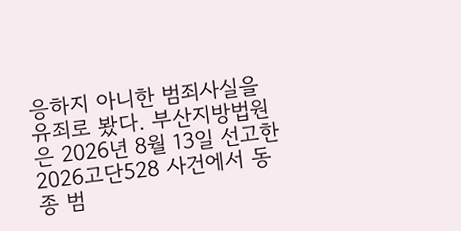응하지 아니한 범죄사실을 유죄로 봤다. 부산지방법원은 2026년 8월 13일 선고한 2026고단528 사건에서 동종 범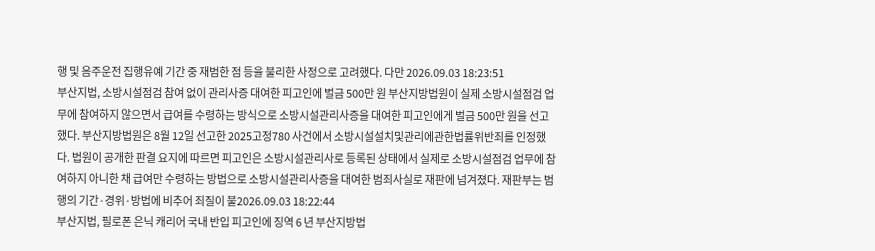행 및 음주운전 집행유예 기간 중 재범한 점 등을 불리한 사정으로 고려했다. 다만 2026.09.03 18:23:51
부산지법, 소방시설점검 참여 없이 관리사증 대여한 피고인에 벌금 500만 원 부산지방법원이 실제 소방시설점검 업무에 참여하지 않으면서 급여를 수령하는 방식으로 소방시설관리사증을 대여한 피고인에게 벌금 500만 원을 선고했다. 부산지방법원은 8월 12일 선고한 2025고정780 사건에서 소방시설설치및관리에관한법률위반죄를 인정했다. 법원이 공개한 판결 요지에 따르면 피고인은 소방시설관리사로 등록된 상태에서 실제로 소방시설점검 업무에 참여하지 아니한 채 급여만 수령하는 방법으로 소방시설관리사증을 대여한 범죄사실로 재판에 넘겨졌다. 재판부는 범행의 기간·경위·방법에 비추어 죄질이 불2026.09.03 18:22:44
부산지법, 필로폰 은닉 캐리어 국내 반입 피고인에 징역 6 년 부산지방법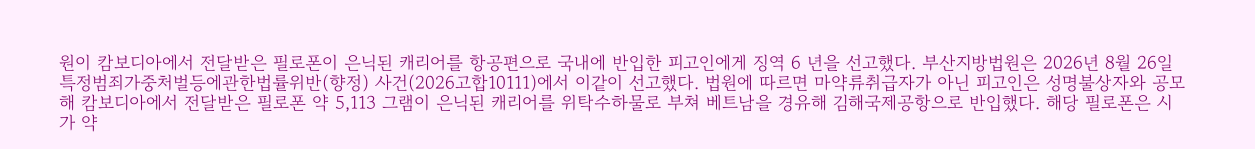원이 캄보디아에서 전달받은 필로폰이 은닉된 캐리어를 항공편으로 국내에 반입한 피고인에게 징역 6 년을 선고했다. 부산지방법원은 2026년 8월 26일 특정범죄가중처벌등에관한법률위반(향정) 사건(2026고합10111)에서 이같이 선고했다. 법원에 따르면 마약류취급자가 아닌 피고인은 성명불상자와 공모해 캄보디아에서 전달받은 필로폰 약 5,113 그램이 은닉된 캐리어를 위탁수하물로 부쳐 베트남을 경유해 김해국제공항으로 반입했다. 해당 필로폰은 시가 약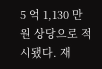5 억 1,130 만 원 상당으로 적시됐다. 재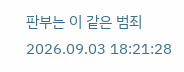판부는 이 같은 범죄2026.09.03 18:21:28